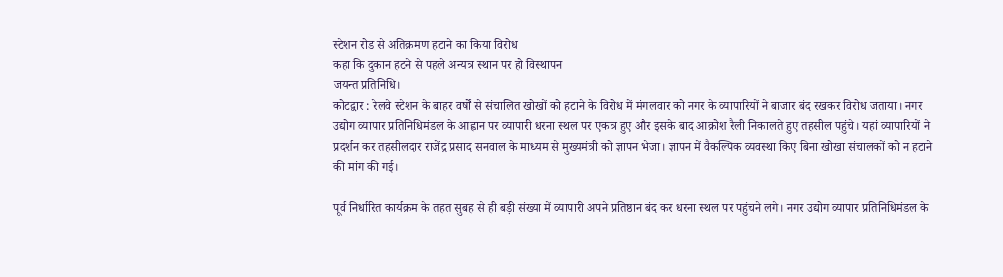स्टेशन रोड से अतिक्रमण हटाने का किया विरोध
कहा कि दुकान हटने से पहले अन्यत्र स्थान पर हो विस्थापन
जयन्त प्रतिनिधि।
कोटद्वार : रेलवे स्टेशन के बाहर वर्षों से संचालित खोखों को हटाने के विरोध में मंगलवार को नगर के व्यापारियों ने बाजार बंद रखकर विरोध जताया। नगर उद्योग व्यापार प्रतिनिधिमंडल के आह्वान पर व्यापारी धरना स्थल पर एकत्र हुए और इसके बाद आक्रोश रैली निकालते हुए तहसील पहुंचे। यहां व्यापारियों ने प्रदर्शन कर तहसीलदार राजेंद्र प्रसाद सनवाल के माध्यम से मुख्यमंत्री को ज्ञापन भेजा। ज्ञापन में वैकल्पिक व्यवस्था किए बिना खोखा संचालकों को न हटाने की मांग की गई।

पूर्व निर्धारित कार्यक्रम के तहत सुबह से ही बड़ी संख्या में व्यापारी अपने प्रतिष्ठान बंद कर धरना स्थल पर पहुंचने लगे। नगर उद्योग व्यापार प्रतिनिधिमंडल के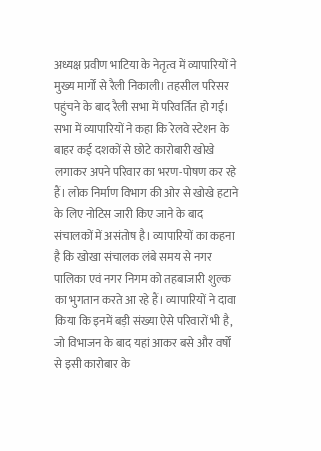अध्यक्ष प्रवीण भाटिया के नेतृत्व में व्यापारियों ने मुख्य मार्गों से रैली निकाली। तहसील परिसर पहुंचने के बाद रैली सभा में परिवर्तित हो गई। सभा में व्यापारियों ने कहा कि रेलवे स्टेशन के बाहर कई दशकों से छोटे कारोबारी खोखे लगाकर अपने परिवार का भरण-पोषण कर रहे हैं। लोक निर्माण विभाग की ओर से खोखे हटाने के लिए नोटिस जारी किए जाने के बाद संचालकों में असंतोष है। व्यापारियों का कहना है कि खोखा संचालक लंबे समय से नगर पालिका एवं नगर निगम को तहबाजारी शुल्क का भुगतान करते आ रहे हैं। व्यापारियों ने दावा किया कि इनमें बड़ी संख्या ऐसे परिवारों भी है, जो विभाजन के बाद यहां आकर बसे और वर्षों से इसी कारोबार के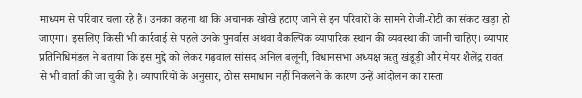माध्यम से परिवार चला रहे हैं। उनका कहना था कि अचानक खोखे हटाए जाने से इन परिवारों के सामने रोजी-रोटी का संकट खड़ा हो जाएगा। इसलिए किसी भी कार्रवाई से पहले उनके पुनर्वास अथवा वैकल्पिक व्यापारिक स्थान की व्यवस्था की जानी चाहिए। व्यापार प्रतिनिधिमंडल ने बताया कि इस मुद्दे को लेकर गढ़वाल सांसद अनिल बलूनी, विधानसभा अध्यक्ष ऋतु खंडूड़ी और मेयर शैलेंद्र रावत से भी वार्ता की जा चुकी है। व्यापारियों के अनुसार, ठोस समाधान नहीं निकलने के कारण उन्हें आंदोलन का रास्ता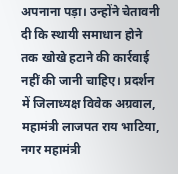अपनाना पड़ा। उन्होंने चेतावनी दी कि स्थायी समाधान होने तक खोखे हटाने की कार्रवाई नहीं की जानी चाहिए। प्रदर्शन में जिलाध्यक्ष विवेक अग्रवाल, महामंत्री लाजपत राय भाटिया, नगर महामंत्री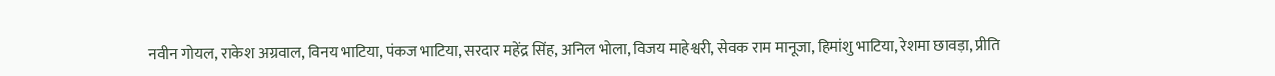नवीन गोयल, राकेश अग्रवाल, विनय भाटिया, पंकज भाटिया, सरदार महेंद्र सिंह, अनिल भोला, विजय माहेश्वरी, सेवक राम मानूजा, हिमांशु भाटिया, रेशमा छावड़ा, प्रीति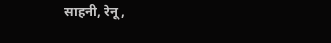साहनी, रेनू,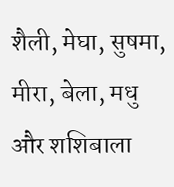शैली, मेघा, सुषमा, मीरा, बेला, मधु और शशिबाला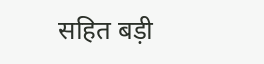सहित बड़ी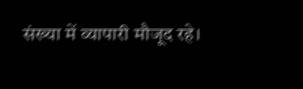संख्या में व्यापारी मौजूद रहे।